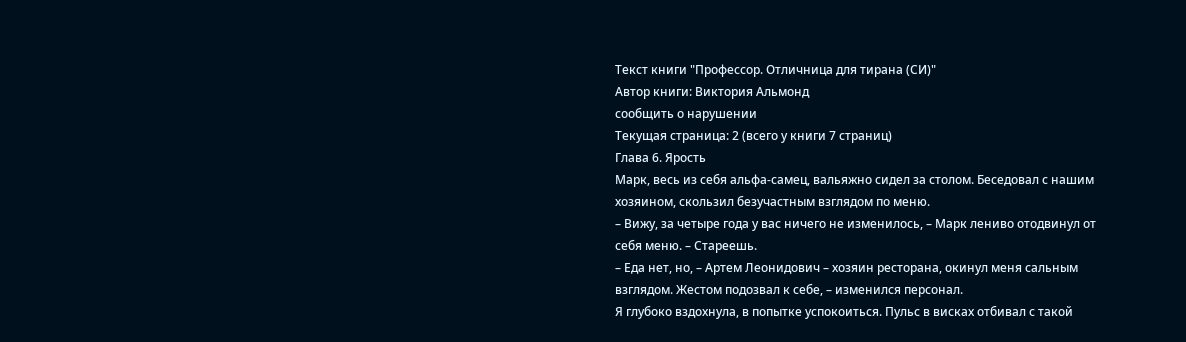Текст книги "Профессор. Отличница для тирана (СИ)"
Автор книги: Виктория Альмонд
сообщить о нарушении
Текущая страница: 2 (всего у книги 7 страниц)
Глава 6. Ярость
Марк, весь из себя альфа-самец, вальяжно сидел за столом. Беседовал с нашим хозяином, скользил безучастным взглядом по меню.
– Вижу, за четыре года у вас ничего не изменилось, – Марк лениво отодвинул от себя меню. – Стареешь.
– Еда нет, но, – Артем Леонидович – хозяин ресторана, окинул меня сальным взглядом. Жестом подозвал к себе, – изменился персонал.
Я глубоко вздохнула, в попытке успокоиться. Пульс в висках отбивал с такой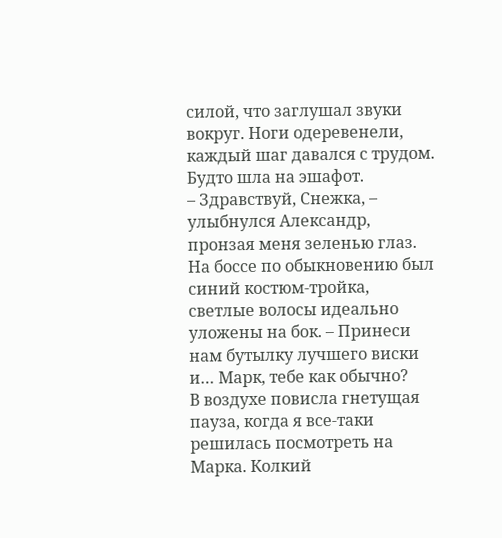силой, что заглушал звуки вокруг. Ноги одеревенели, каждый шаг давался с трудом. Будто шла на эшафот.
– Здравствуй, Снежка, – улыбнулся Александр, пронзая меня зеленью глаз. На боссе по обыкновению был синий костюм-тройка, светлые волосы идеально уложены на бок. – Принеси нам бутылку лучшего виски и… Марк, тебе как обычно?
В воздухе повисла гнетущая пауза, когда я все-таки решилась посмотреть на Марка. Колкий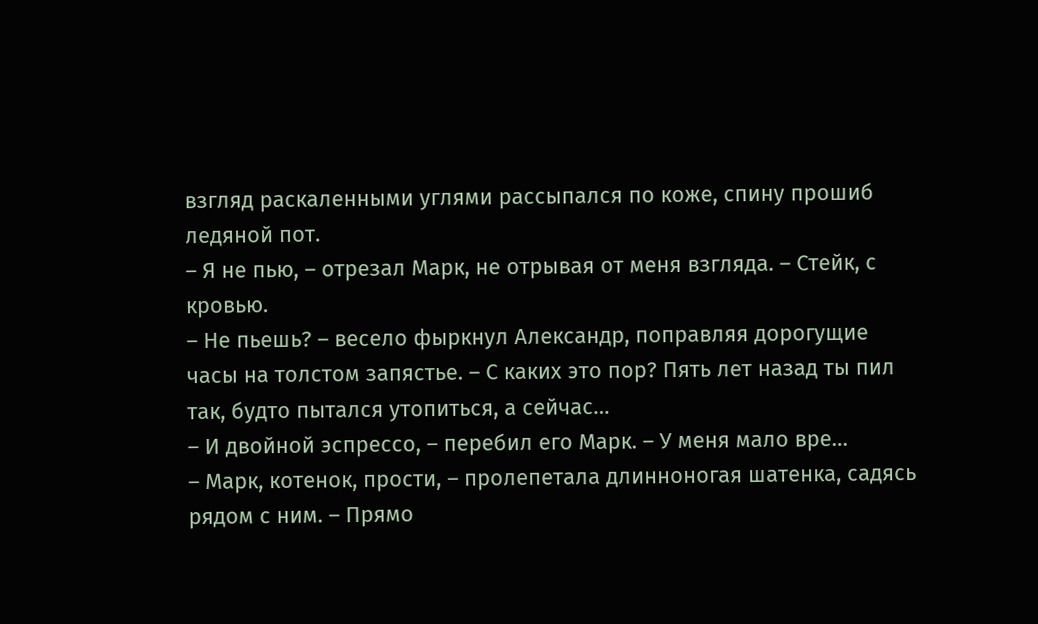взгляд раскаленными углями рассыпался по коже, спину прошиб ледяной пот.
– Я не пью, – отрезал Марк, не отрывая от меня взгляда. – Стейк, с кровью.
– Не пьешь? – весело фыркнул Александр, поправляя дорогущие часы на толстом запястье. – С каких это пор? Пять лет назад ты пил так, будто пытался утопиться, а сейчас…
– И двойной эспрессо, – перебил его Марк. – У меня мало вре…
– Марк, котенок, прости, – пролепетала длинноногая шатенка, садясь рядом с ним. – Прямо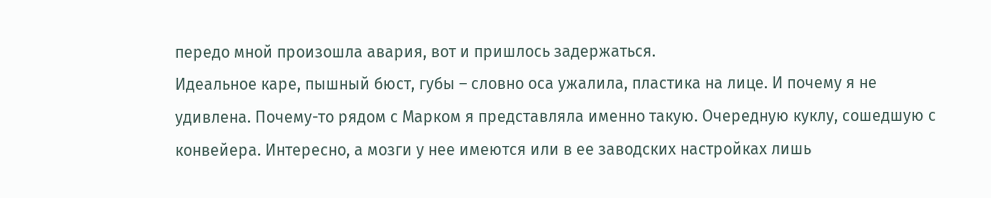передо мной произошла авария, вот и пришлось задержаться.
Идеальное каре, пышный бюст, губы – словно оса ужалила, пластика на лице. И почему я не удивлена. Почему-то рядом с Марком я представляла именно такую. Очередную куклу, сошедшую с конвейера. Интересно, а мозги у нее имеются или в ее заводских настройках лишь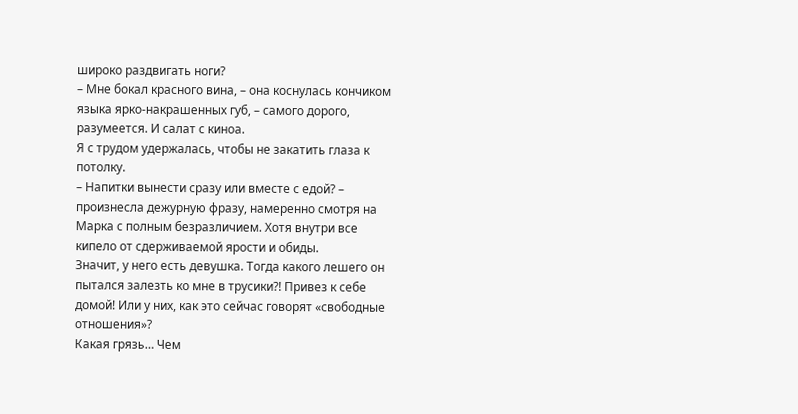широко раздвигать ноги?
– Мне бокал красного вина, – она коснулась кончиком языка ярко-накрашенных губ, – самого дорого, разумеется. И салат с киноа.
Я с трудом удержалась, чтобы не закатить глаза к потолку.
– Напитки вынести сразу или вместе с едой? – произнесла дежурную фразу, намеренно смотря на Марка с полным безразличием. Хотя внутри все кипело от сдерживаемой ярости и обиды.
Значит, у него есть девушка. Тогда какого лешего он пытался залезть ко мне в трусики?! Привез к себе домой! Или у них, как это сейчас говорят «свободные отношения»?
Какая грязь… Чем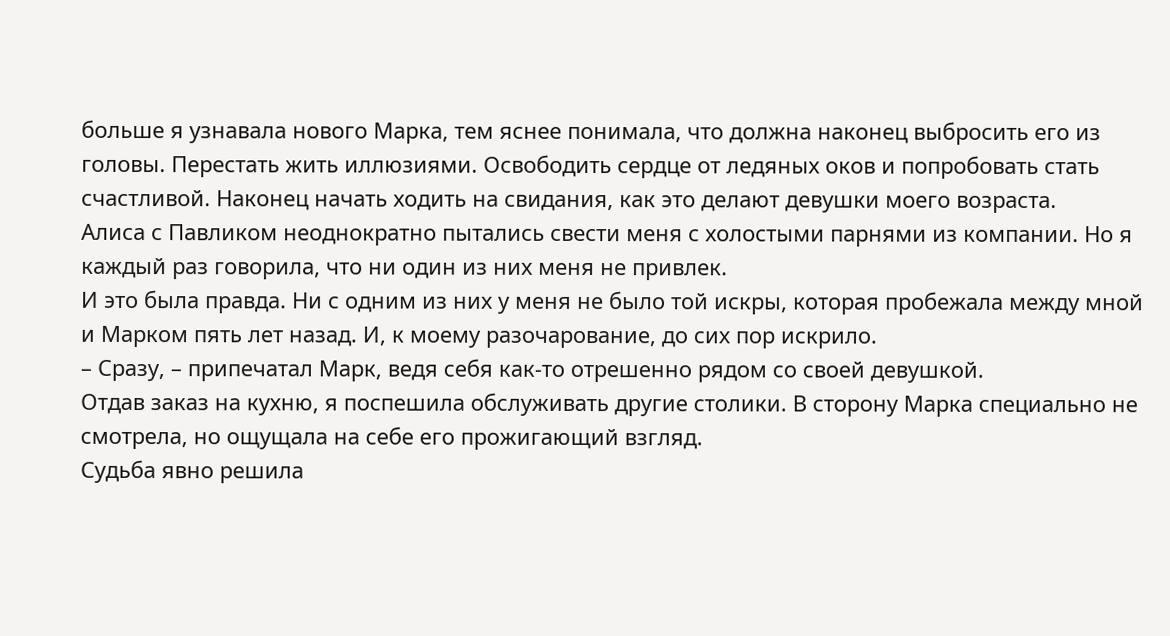больше я узнавала нового Марка, тем яснее понимала, что должна наконец выбросить его из головы. Перестать жить иллюзиями. Освободить сердце от ледяных оков и попробовать стать счастливой. Наконец начать ходить на свидания, как это делают девушки моего возраста.
Алиса с Павликом неоднократно пытались свести меня с холостыми парнями из компании. Но я каждый раз говорила, что ни один из них меня не привлек.
И это была правда. Ни с одним из них у меня не было той искры, которая пробежала между мной и Марком пять лет назад. И, к моему разочарование, до сих пор искрило.
– Сразу, – припечатал Марк, ведя себя как-то отрешенно рядом со своей девушкой.
Отдав заказ на кухню, я поспешила обслуживать другие столики. В сторону Марка специально не смотрела, но ощущала на себе его прожигающий взгляд.
Судьба явно решила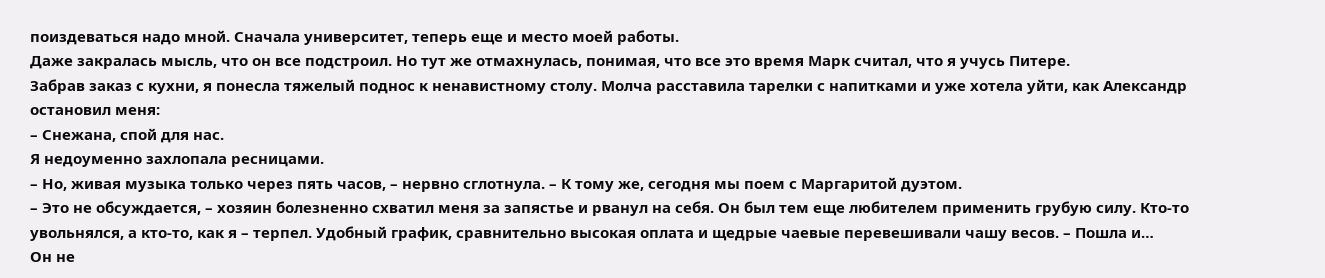поиздеваться надо мной. Сначала университет, теперь еще и место моей работы.
Даже закралась мысль, что он все подстроил. Но тут же отмахнулась, понимая, что все это время Марк считал, что я учусь Питере.
Забрав заказ с кухни, я понесла тяжелый поднос к ненавистному столу. Молча расставила тарелки с напитками и уже хотела уйти, как Александр остановил меня:
– Снежана, спой для нас.
Я недоуменно захлопала ресницами.
– Но, живая музыка только через пять часов, – нервно сглотнула. – К тому же, сегодня мы поем с Маргаритой дуэтом.
– Это не обсуждается, – хозяин болезненно схватил меня за запястье и рванул на себя. Он был тем еще любителем применить грубую силу. Кто-то увольнялся, а кто-то, как я – терпел. Удобный график, сравнительно высокая оплата и щедрые чаевые перевешивали чашу весов. – Пошла и…
Он не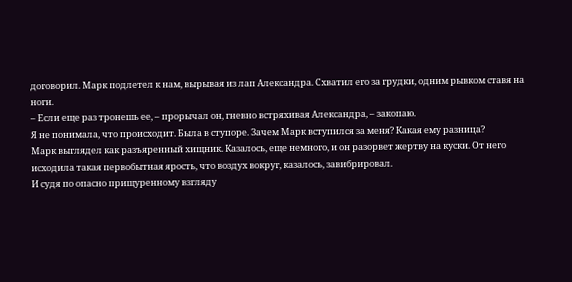договорил. Марк подлетел к нам, вырывая из лап Александра. Схватил его за грудки, одним рывком ставя на ноги.
– Если еще раз тронешь ее, – прорычал он, гневно встряхивая Александра, – закопаю.
Я не понимала, что происходит. Была в ступоре. Зачем Марк вступился за меня? Какая ему разница?
Марк выглядел как разъяренный хищник. Казалось, еще немного, и он разорвет жертву на куски. От него исходила такая первобытная ярость, что воздух вокруг, казалось, завибрировал.
И судя по опасно прищуренному взгляду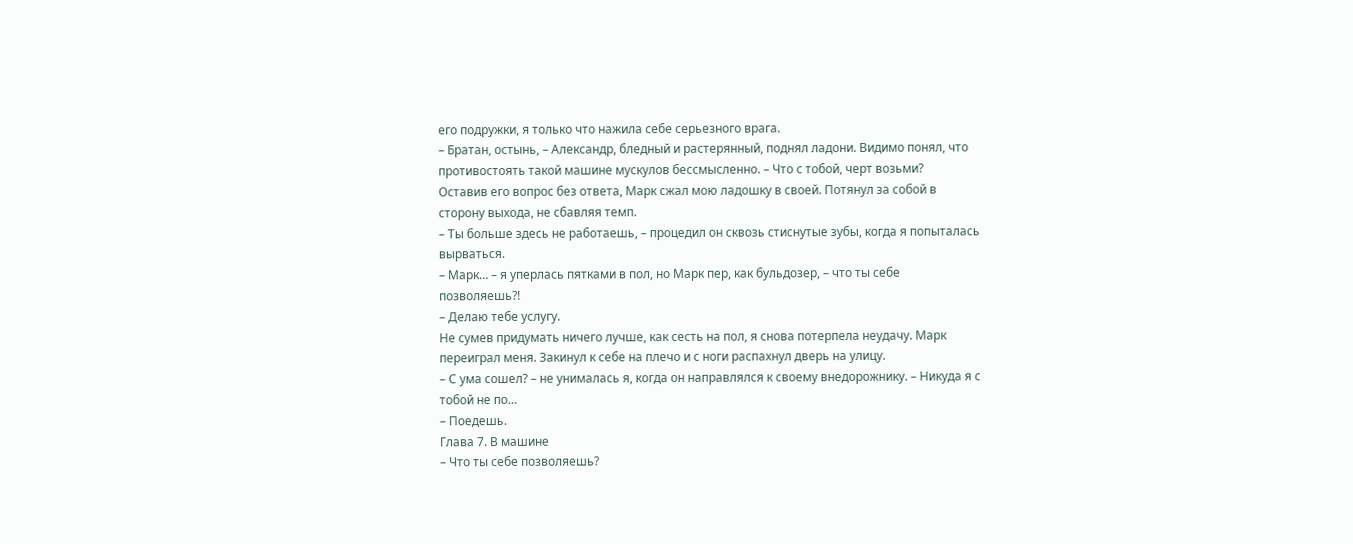его подружки, я только что нажила себе серьезного врага.
– Братан, остынь, – Александр, бледный и растерянный, поднял ладони. Видимо понял, что противостоять такой машине мускулов бессмысленно. – Что с тобой, черт возьми?
Оставив его вопрос без ответа, Марк сжал мою ладошку в своей. Потянул за собой в сторону выхода, не сбавляя темп.
– Ты больше здесь не работаешь, – процедил он сквозь стиснутые зубы, когда я попыталась вырваться.
– Марк… – я уперлась пятками в пол, но Марк пер, как бульдозер, – что ты себе позволяешь?!
– Делаю тебе услугу.
Не сумев придумать ничего лучше, как сесть на пол, я снова потерпела неудачу. Марк переиграл меня. Закинул к себе на плечо и с ноги распахнул дверь на улицу.
– С ума сошел? – не унималась я, когда он направлялся к своему внедорожнику. – Никуда я с тобой не по…
– Поедешь.
Глава 7. В машине
– Что ты себе позволяешь?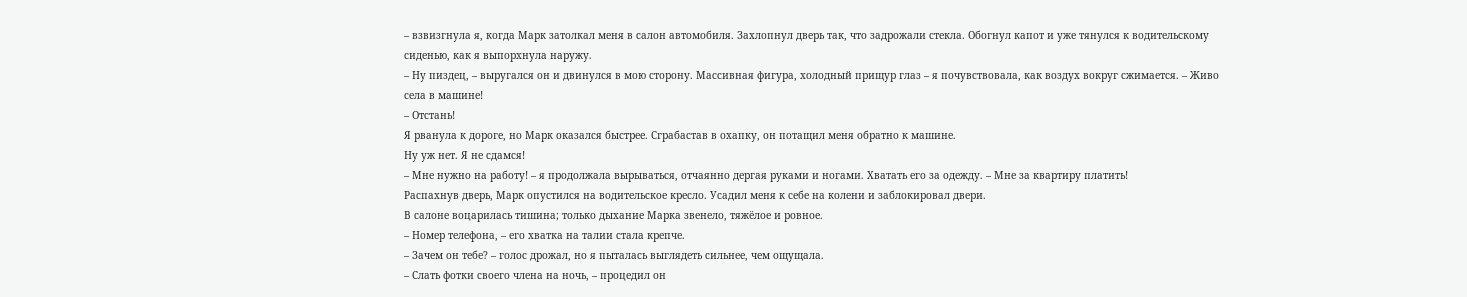– взвизгнула я, когда Марк затолкал меня в салон автомобиля. Захлопнул дверь так, что задрожали стекла. Обогнул капот и уже тянулся к водительскому сиденью, как я выпорхнула наружу.
– Ну пиздец, – выругался он и двинулся в мою сторону. Массивная фигура, холодный прищур глаз – я почувствовала, как воздух вокруг сжимается. – Живо села в машине!
– Отстань!
Я рванула к дороге, но Марк оказался быстрее. Сграбастав в охапку, он потащил меня обратно к машине.
Ну уж нет. Я не сдамся!
– Мне нужно на работу! – я продолжала вырываться, отчаянно дергая руками и ногами. Хватать его за одежду. – Мне за квартиру платить!
Распахнув дверь, Марк опустился на водительское кресло. Усадил меня к себе на колени и заблокировал двери.
В салоне воцарилась тишина; только дыхание Марка звенело, тяжёлое и ровное.
– Номер телефона, – его хватка на талии стала крепче.
– Зачем он тебе? – голос дрожал, но я пыталась выглядеть сильнее, чем ощущала.
– Слать фотки своего члена на ночь, – процедил он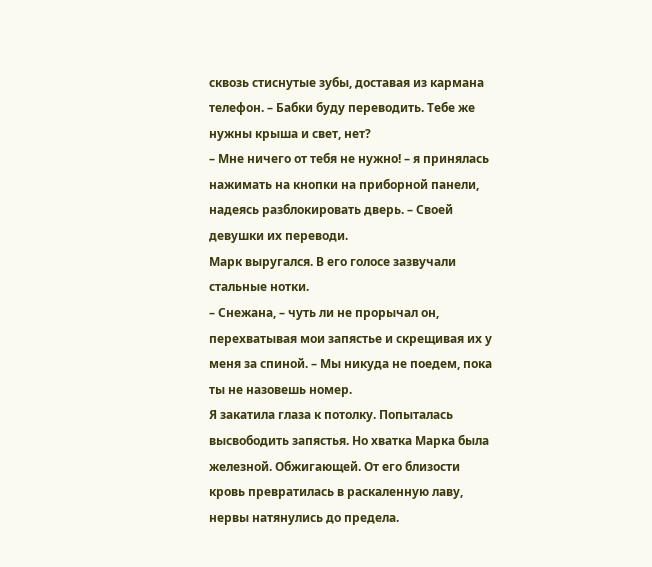сквозь стиснутые зубы, доставая из кармана телефон. – Бабки буду переводить. Тебе же нужны крыша и свет, нет?
– Мне ничего от тебя не нужно! – я принялась нажимать на кнопки на приборной панели, надеясь разблокировать дверь. – Своей девушки их переводи.
Марк выругался. В его голосе зазвучали стальные нотки.
– Снежана, – чуть ли не прорычал он, перехватывая мои запястье и скрещивая их у меня за спиной. – Мы никуда не поедем, пока ты не назовешь номер.
Я закатила глаза к потолку. Попыталась высвободить запястья. Но хватка Марка была железной. Обжигающей. От его близости кровь превратилась в раскаленную лаву, нервы натянулись до предела.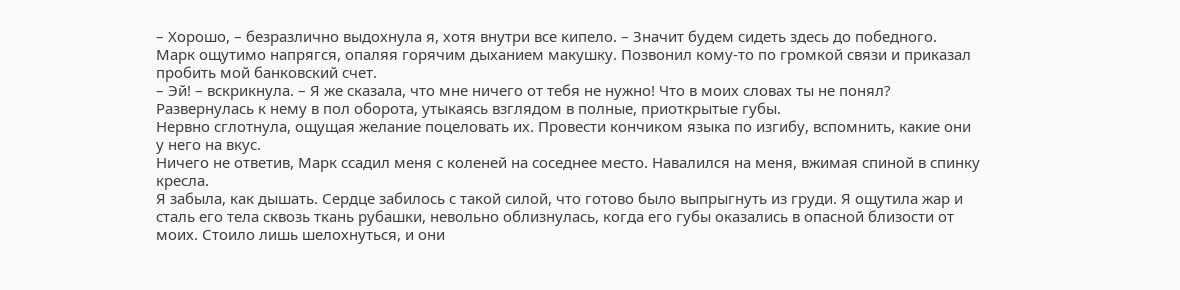– Хорошо, – безразлично выдохнула я, хотя внутри все кипело. – Значит будем сидеть здесь до победного.
Марк ощутимо напрягся, опаляя горячим дыханием макушку. Позвонил кому-то по громкой связи и приказал пробить мой банковский счет.
– Эй! – вскрикнула. – Я же сказала, что мне ничего от тебя не нужно! Что в моих словах ты не понял?
Развернулась к нему в пол оборота, утыкаясь взглядом в полные, приоткрытые губы.
Нервно сглотнула, ощущая желание поцеловать их. Провести кончиком языка по изгибу, вспомнить, какие они у него на вкус.
Ничего не ответив, Марк ссадил меня с коленей на соседнее место. Навалился на меня, вжимая спиной в спинку кресла.
Я забыла, как дышать. Сердце забилось с такой силой, что готово было выпрыгнуть из груди. Я ощутила жар и сталь его тела сквозь ткань рубашки, невольно облизнулась, когда его губы оказались в опасной близости от моих. Стоило лишь шелохнуться, и они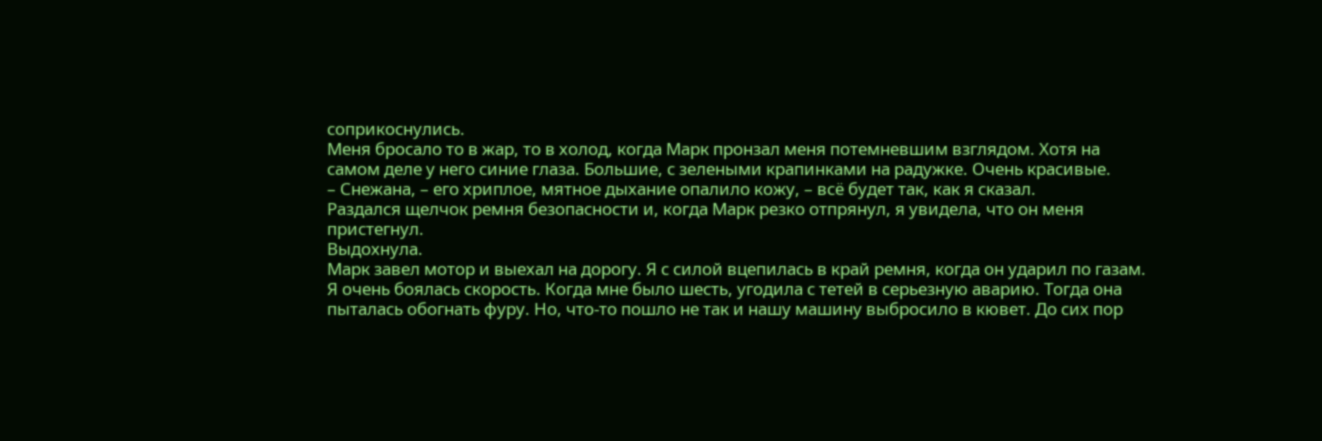соприкоснулись.
Меня бросало то в жар, то в холод, когда Марк пронзал меня потемневшим взглядом. Хотя на самом деле у него синие глаза. Большие, с зелеными крапинками на радужке. Очень красивые.
– Снежана, – его хриплое, мятное дыхание опалило кожу, – всё будет так, как я сказал.
Раздался щелчок ремня безопасности и, когда Марк резко отпрянул, я увидела, что он меня пристегнул.
Выдохнула.
Марк завел мотор и выехал на дорогу. Я с силой вцепилась в край ремня, когда он ударил по газам.
Я очень боялась скорость. Когда мне было шесть, угодила с тетей в серьезную аварию. Тогда она пыталась обогнать фуру. Но, что-то пошло не так и нашу машину выбросило в кювет. До сих пор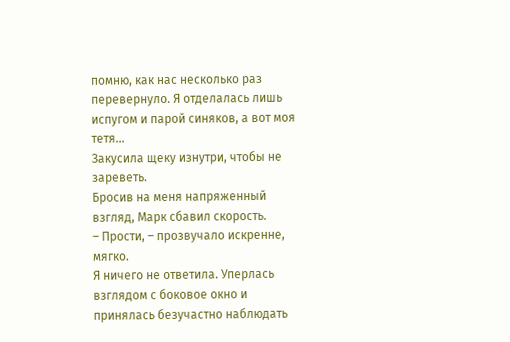помню, как нас несколько раз перевернуло. Я отделалась лишь испугом и парой синяков, а вот моя тетя…
Закусила щеку изнутри, чтобы не зареветь.
Бросив на меня напряженный взгляд, Марк сбавил скорость.
– Прости, – прозвучало искренне, мягко.
Я ничего не ответила. Уперлась взглядом с боковое окно и принялась безучастно наблюдать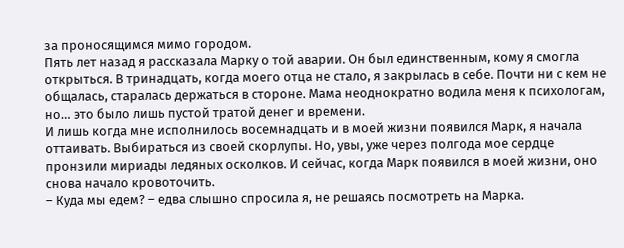за проносящимся мимо городом.
Пять лет назад я рассказала Марку о той аварии. Он был единственным, кому я смогла открыться. В тринадцать, когда моего отца не стало, я закрылась в себе. Почти ни с кем не общалась, старалась держаться в стороне. Мама неоднократно водила меня к психологам, но… это было лишь пустой тратой денег и времени.
И лишь когда мне исполнилось восемнадцать и в моей жизни появился Марк, я начала оттаивать. Выбираться из своей скорлупы. Но, увы, уже через полгода мое сердце пронзили мириады ледяных осколков. И сейчас, когда Марк появился в моей жизни, оно снова начало кровоточить.
– Куда мы едем? – едва слышно спросила я, не решаясь посмотреть на Марка.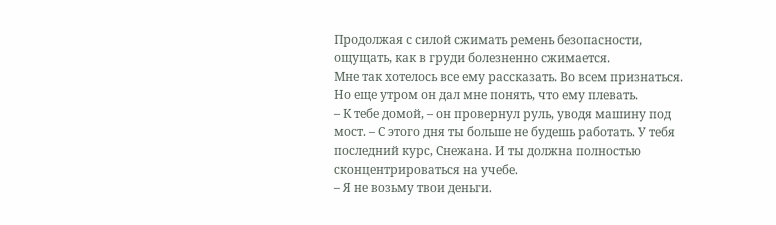Продолжая с силой сжимать ремень безопасности, ощущать, как в груди болезненно сжимается.
Мне так хотелось все ему рассказать. Во всем признаться. Но еще утром он дал мне понять, что ему плевать.
– К тебе домой, – он провернул руль, уводя машину под мост. – С этого дня ты больше не будешь работать. У тебя последний курс, Снежана. И ты должна полностью сконцентрироваться на учебе.
– Я не возьму твои деньги.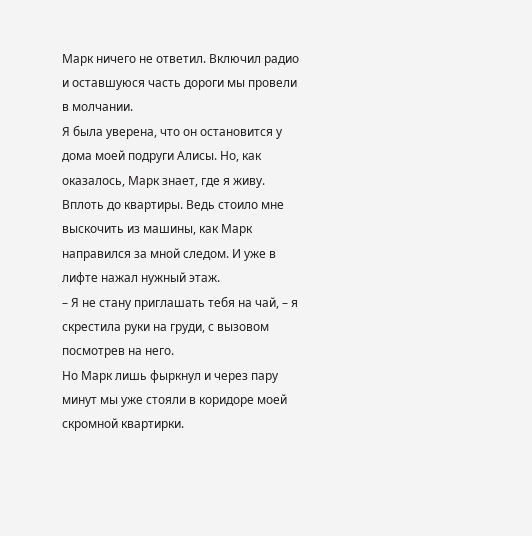Марк ничего не ответил. Включил радио и оставшуюся часть дороги мы провели в молчании.
Я была уверена, что он остановится у дома моей подруги Алисы. Но, как оказалось, Марк знает, где я живу. Вплоть до квартиры. Ведь стоило мне выскочить из машины, как Марк направился за мной следом. И уже в лифте нажал нужный этаж.
– Я не стану приглашать тебя на чай, – я скрестила руки на груди, с вызовом посмотрев на него.
Но Марк лишь фыркнул и через пару минут мы уже стояли в коридоре моей скромной квартирки.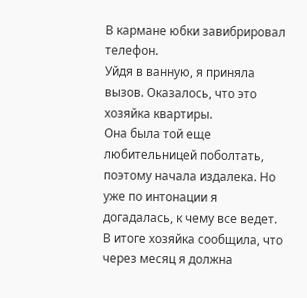В кармане юбки завибрировал телефон.
Уйдя в ванную, я приняла вызов. Оказалось, что это хозяйка квартиры.
Она была той еще любительницей поболтать, поэтому начала издалека. Но уже по интонации я догадалась, к чему все ведет.
В итоге хозяйка сообщила, что через месяц я должна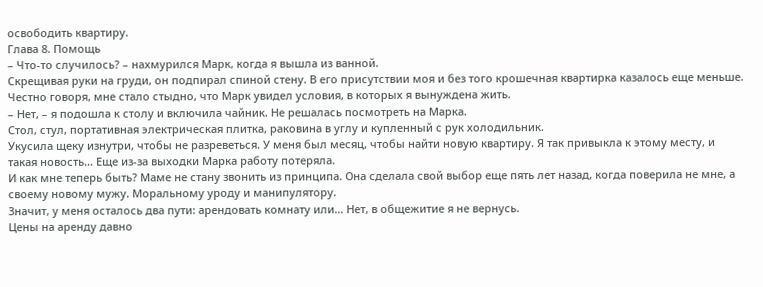освободить квартиру.
Глава 8. Помощь
– Что-то случилось? – нахмурился Марк, когда я вышла из ванной.
Скрещивая руки на груди, он подпирал спиной стену. В его присутствии моя и без того крошечная квартирка казалось еще меньше. Честно говоря, мне стало стыдно, что Марк увидел условия, в которых я вынуждена жить.
– Нет, – я подошла к столу и включила чайник. Не решалась посмотреть на Марка.
Стол, стул, портативная электрическая плитка, раковина в углу и купленный с рук холодильник.
Укусила щеку изнутри, чтобы не разреветься. У меня был месяц, чтобы найти новую квартиру. Я так привыкла к этому месту, и такая новость… Еще из-за выходки Марка работу потеряла.
И как мне теперь быть? Маме не стану звонить из принципа. Она сделала свой выбор еще пять лет назад, когда поверила не мне, а своему новому мужу. Моральному уроду и манипулятору.
Значит, у меня осталось два пути: арендовать комнату или… Нет, в общежитие я не вернусь.
Цены на аренду давно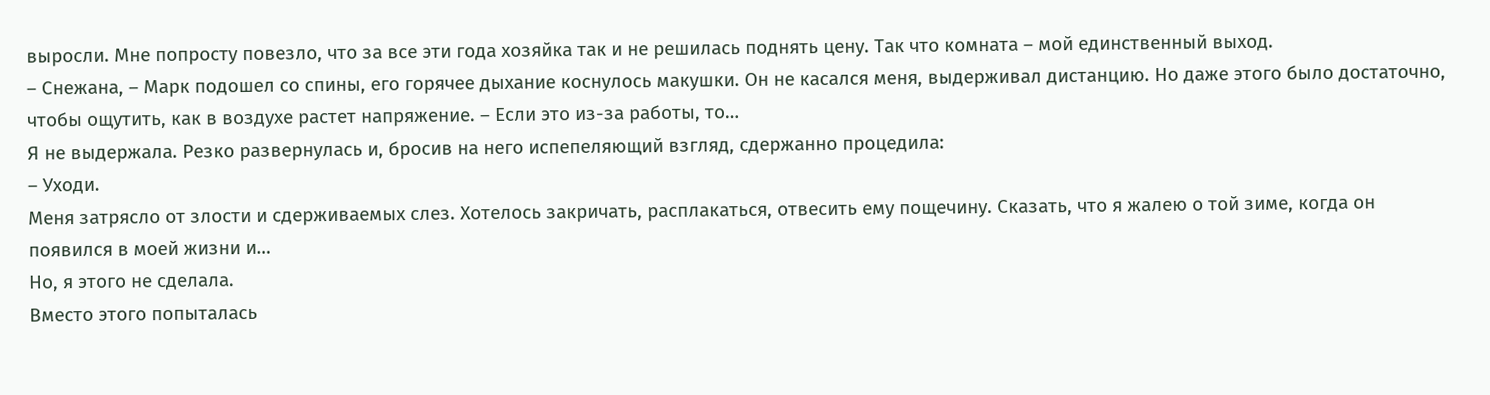выросли. Мне попросту повезло, что за все эти года хозяйка так и не решилась поднять цену. Так что комната – мой единственный выход.
– Снежана, – Марк подошел со спины, его горячее дыхание коснулось макушки. Он не касался меня, выдерживал дистанцию. Но даже этого было достаточно, чтобы ощутить, как в воздухе растет напряжение. – Если это из-за работы, то…
Я не выдержала. Резко развернулась и, бросив на него испепеляющий взгляд, сдержанно процедила:
– Уходи.
Меня затрясло от злости и сдерживаемых слез. Хотелось закричать, расплакаться, отвесить ему пощечину. Сказать, что я жалею о той зиме, когда он появился в моей жизни и…
Но, я этого не сделала.
Вместо этого попыталась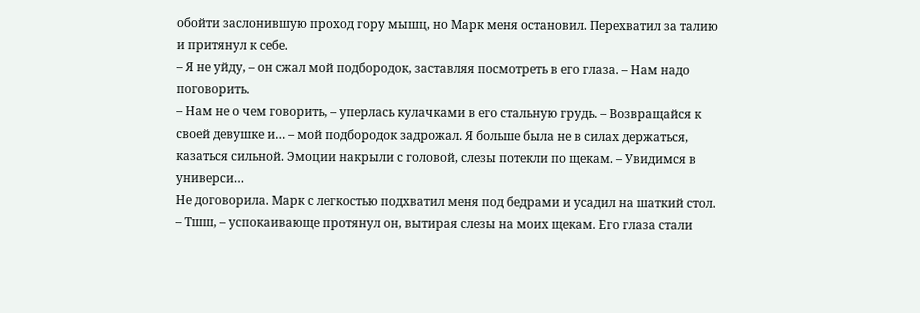обойти заслонившую проход гору мышц, но Марк меня остановил. Перехватил за талию и притянул к себе.
– Я не уйду, – он сжал мой подбородок, заставляя посмотреть в его глаза. – Нам надо поговорить.
– Нам не о чем говорить, – уперлась кулачками в его стальную грудь. – Возвращайся к своей девушке и… – мой подбородок задрожал. Я больше была не в силах держаться, казаться сильной. Эмоции накрыли с головой, слезы потекли по щекам. – Увидимся в универси…
Не договорила. Марк с легкостью подхватил меня под бедрами и усадил на шаткий стол.
– Тшш, – успокаивающе протянул он, вытирая слезы на моих щекам. Его глаза стали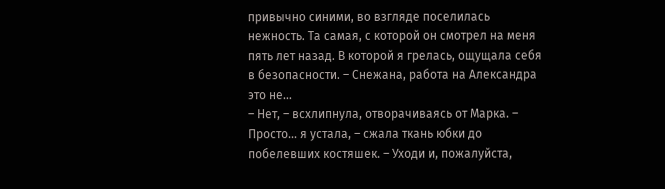привычно синими, во взгляде поселилась нежность. Та самая, с которой он смотрел на меня пять лет назад. В которой я грелась, ощущала себя в безопасности. – Снежана, работа на Александра это не…
– Нет, – всхлипнула, отворачиваясь от Марка. – Просто… я устала, – сжала ткань юбки до побелевших костяшек. – Уходи и, пожалуйста,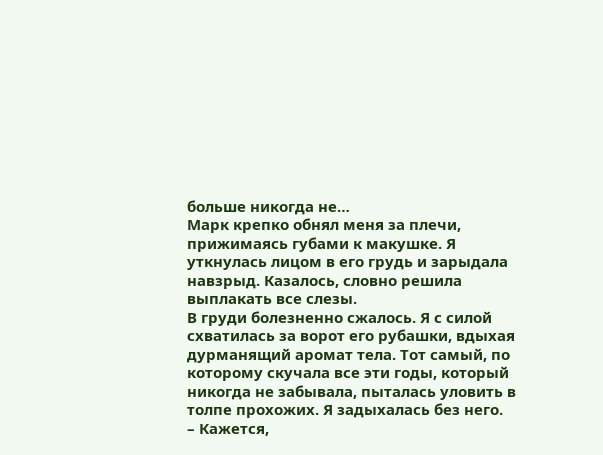больше никогда не…
Марк крепко обнял меня за плечи, прижимаясь губами к макушке. Я уткнулась лицом в его грудь и зарыдала навзрыд. Казалось, словно решила выплакать все слезы.
В груди болезненно сжалось. Я с силой схватилась за ворот его рубашки, вдыхая дурманящий аромат тела. Тот самый, по которому скучала все эти годы, который никогда не забывала, пыталась уловить в толпе прохожих. Я задыхалась без него.
– Кажется,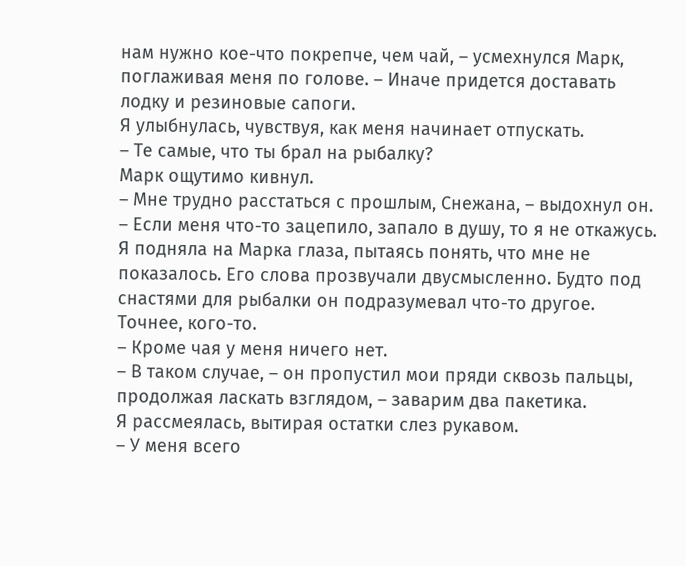нам нужно кое-что покрепче, чем чай, – усмехнулся Марк, поглаживая меня по голове. – Иначе придется доставать лодку и резиновые сапоги.
Я улыбнулась, чувствуя, как меня начинает отпускать.
– Те самые, что ты брал на рыбалку?
Марк ощутимо кивнул.
– Мне трудно расстаться с прошлым, Снежана, – выдохнул он. – Если меня что-то зацепило, запало в душу, то я не откажусь.
Я подняла на Марка глаза, пытаясь понять, что мне не показалось. Его слова прозвучали двусмысленно. Будто под снастями для рыбалки он подразумевал что-то другое. Точнее, кого-то.
– Кроме чая у меня ничего нет.
– В таком случае, – он пропустил мои пряди сквозь пальцы, продолжая ласкать взглядом, – заварим два пакетика.
Я рассмеялась, вытирая остатки слез рукавом.
– У меня всего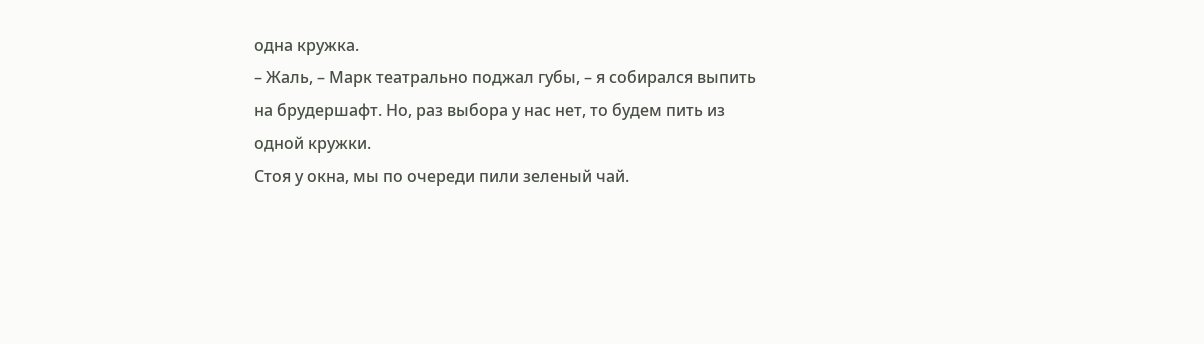одна кружка.
– Жаль, – Марк театрально поджал губы, – я собирался выпить на брудершафт. Но, раз выбора у нас нет, то будем пить из одной кружки.
Стоя у окна, мы по очереди пили зеленый чай.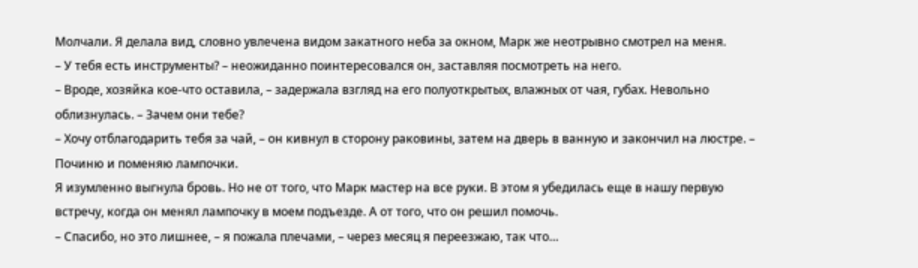Молчали. Я делала вид, словно увлечена видом закатного неба за окном, Марк же неотрывно смотрел на меня.
– У тебя есть инструменты? – неожиданно поинтересовался он, заставляя посмотреть на него.
– Вроде, хозяйка кое-что оставила, – задержала взгляд на его полуоткрытых, влажных от чая, губах. Невольно облизнулась. – Зачем они тебе?
– Хочу отблагодарить тебя за чай, – он кивнул в сторону раковины, затем на дверь в ванную и закончил на люстре. – Починю и поменяю лампочки.
Я изумленно выгнула бровь. Но не от того, что Марк мастер на все руки. В этом я убедилась еще в нашу первую встречу, когда он менял лампочку в моем подъезде. А от того, что он решил помочь.
– Спасибо, но это лишнее, – я пожала плечами, – через месяц я переезжаю, так что…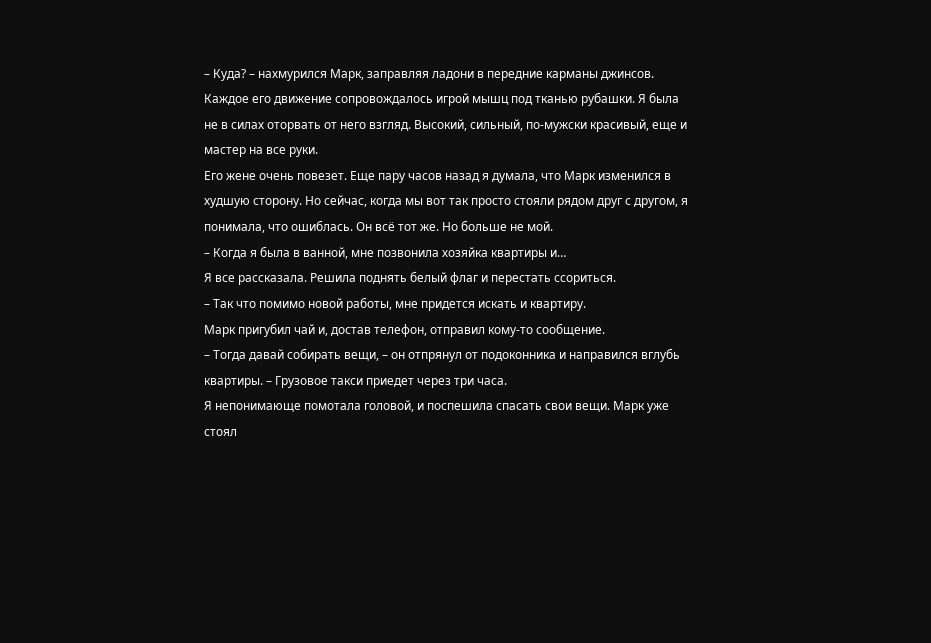– Куда? – нахмурился Марк, заправляя ладони в передние карманы джинсов. Каждое его движение сопровождалось игрой мышц под тканью рубашки. Я была не в силах оторвать от него взгляд. Высокий, сильный, по-мужски красивый, еще и мастер на все руки.
Его жене очень повезет. Еще пару часов назад я думала, что Марк изменился в худшую сторону. Но сейчас, когда мы вот так просто стояли рядом друг с другом, я понимала, что ошиблась. Он всё тот же. Но больше не мой.
– Когда я была в ванной, мне позвонила хозяйка квартиры и…
Я все рассказала. Решила поднять белый флаг и перестать ссориться.
– Так что помимо новой работы, мне придется искать и квартиру.
Марк пригубил чай и, достав телефон, отправил кому-то сообщение.
– Тогда давай собирать вещи, – он отпрянул от подоконника и направился вглубь квартиры. – Грузовое такси приедет через три часа.
Я непонимающе помотала головой, и поспешила спасать свои вещи. Марк уже стоял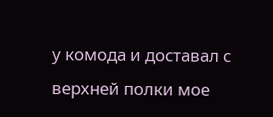у комода и доставал с верхней полки мое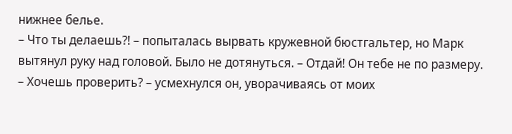нижнее белье.
– Что ты делаешь?! – попыталась вырвать кружевной бюстгальтер, но Марк вытянул руку над головой. Было не дотянуться. – Отдай! Он тебе не по размеру.
– Хочешь проверить? – усмехнулся он, уворачиваясь от моих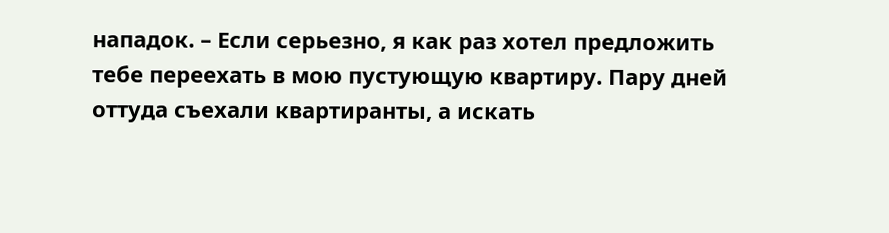нападок. – Если серьезно, я как раз хотел предложить тебе переехать в мою пустующую квартиру. Пару дней оттуда съехали квартиранты, а искать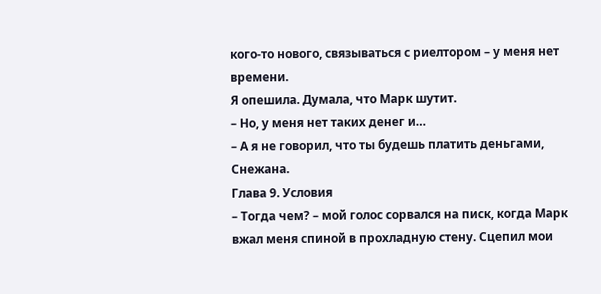кого-то нового, связываться с риелтором – у меня нет времени.
Я опешила. Думала, что Марк шутит.
– Но, у меня нет таких денег и…
– А я не говорил, что ты будешь платить деньгами, Снежана.
Глава 9. Условия
– Тогда чем? – мой голос сорвался на писк, когда Марк вжал меня спиной в прохладную стену. Сцепил мои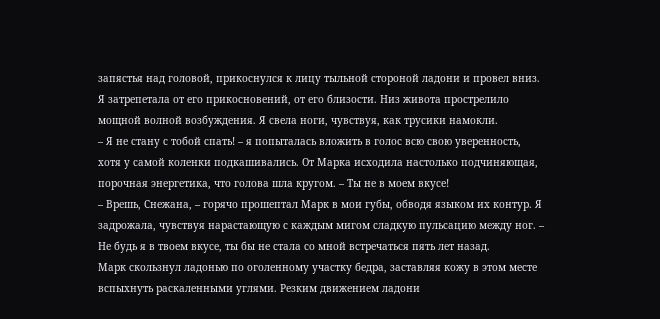запястья над головой, прикоснулся к лицу тыльной стороной ладони и провел вниз.
Я затрепетала от его прикосновений, от его близости. Низ живота прострелило мощной волной возбуждения. Я свела ноги, чувствуя, как трусики намокли.
– Я не стану с тобой спать! – я попыталась вложить в голос всю свою уверенность, хотя у самой коленки подкашивались. От Марка исходила настолько подчиняющая, порочная энергетика, что голова шла кругом. – Ты не в моем вкусе!
– Врешь, Снежана, – горячо прошептал Марк в мои губы, обводя языком их контур. Я задрожала, чувствуя нарастающую с каждым мигом сладкую пульсацию между ног. – Не будь я в твоем вкусе, ты бы не стала со мной встречаться пять лет назад.
Марк скользнул ладонью по оголенному участку бедра, заставляя кожу в этом месте вспыхнуть раскаленными углями. Резким движением ладони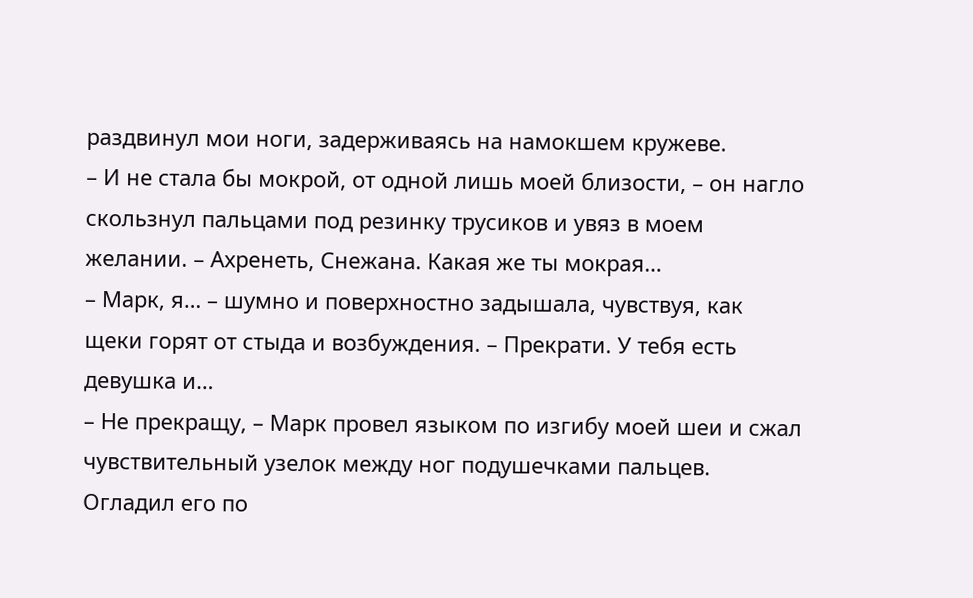раздвинул мои ноги, задерживаясь на намокшем кружеве.
– И не стала бы мокрой, от одной лишь моей близости, – он нагло скользнул пальцами под резинку трусиков и увяз в моем желании. – Ахренеть, Снежана. Какая же ты мокрая…
– Марк, я… – шумно и поверхностно задышала, чувствуя, как щеки горят от стыда и возбуждения. – Прекрати. У тебя есть девушка и…
– Не прекращу, – Марк провел языком по изгибу моей шеи и сжал чувствительный узелок между ног подушечками пальцев. Огладил его по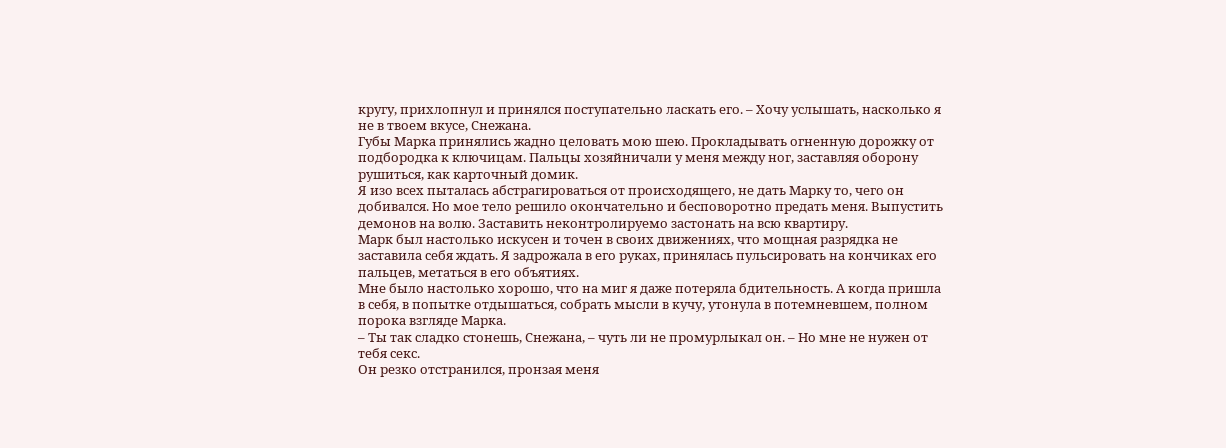кругу, прихлопнул и принялся поступательно ласкать его. – Хочу услышать, насколько я не в твоем вкусе, Снежана.
Губы Марка принялись жадно целовать мою шею. Прокладывать огненную дорожку от подбородка к ключицам. Пальцы хозяйничали у меня между ног, заставляя оборону рушиться, как карточный домик.
Я изо всех пыталась абстрагироваться от происходящего, не дать Марку то, чего он добивался. Но мое тело решило окончательно и бесповоротно предать меня. Выпустить демонов на волю. Заставить неконтролируемо застонать на всю квартиру.
Марк был настолько искусен и точен в своих движениях, что мощная разрядка не заставила себя ждать. Я задрожала в его руках, принялась пульсировать на кончиках его пальцев, метаться в его объятиях.
Мне было настолько хорошо, что на миг я даже потеряла бдительность. А когда пришла в себя, в попытке отдышаться, собрать мысли в кучу, утонула в потемневшем, полном порока взгляде Марка.
– Ты так сладко стонешь, Снежана, – чуть ли не промурлыкал он. – Но мне не нужен от тебя секс.
Он резко отстранился, пронзая меня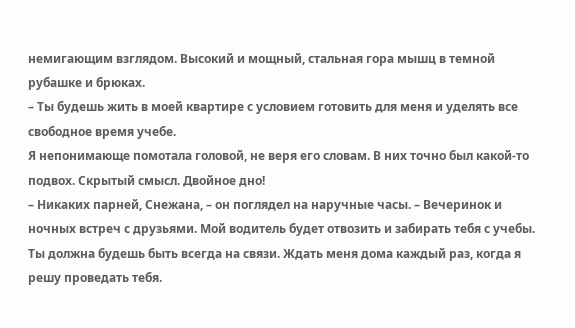немигающим взглядом. Высокий и мощный, стальная гора мышц в темной рубашке и брюках.
– Ты будешь жить в моей квартире с условием готовить для меня и уделять все свободное время учебе.
Я непонимающе помотала головой, не веря его словам. В них точно был какой-то подвох. Скрытый смысл. Двойное дно!
– Никаких парней, Снежана, – он поглядел на наручные часы. – Вечеринок и ночных встреч с друзьями. Мой водитель будет отвозить и забирать тебя с учебы. Ты должна будешь быть всегда на связи. Ждать меня дома каждый раз, когда я решу проведать тебя.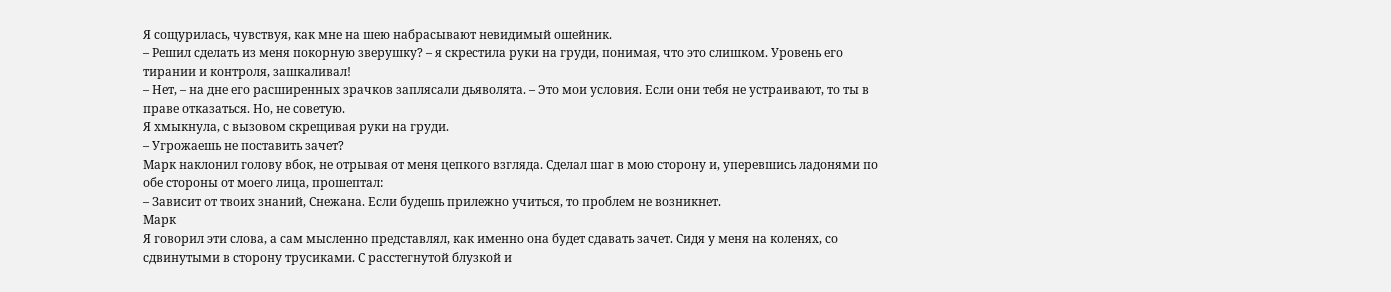Я сощурилась, чувствуя, как мне на шею набрасывают невидимый ошейник.
– Решил сделать из меня покорную зверушку? – я скрестила руки на груди, понимая, что это слишком. Уровень его тирании и контроля, зашкаливал!
– Нет, – на дне его расширенных зрачков заплясали дьяволята. – Это мои условия. Если они тебя не устраивают, то ты в праве отказаться. Но, не советую.
Я хмыкнула, с вызовом скрещивая руки на груди.
– Угрожаешь не поставить зачет?
Марк наклонил голову вбок, не отрывая от меня цепкого взгляда. Сделал шаг в мою сторону и, уперевшись ладонями по обе стороны от моего лица, прошептал:
– Зависит от твоих знаний, Снежана. Если будешь прилежно учиться, то проблем не возникнет.
Марк
Я говорил эти слова, а сам мысленно представлял, как именно она будет сдавать зачет. Сидя у меня на коленях, со сдвинутыми в сторону трусиками. С расстегнутой блузкой и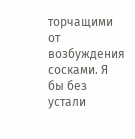торчащими от возбуждения сосками. Я бы без устали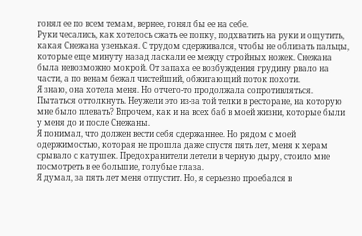гонял ее по всем темам, вернее, гонял бы ее на себе.
Руки чесались, как хотелось сжать ее попку, подхватить на руки и ощутить, какая Снежана узенькая. С трудом сдерживался, чтобы не облизать пальцы, которые еще минуту назад ласкали ее между стройных ножек. Снежана была невозможно мокрой. От запаха ее возбуждения грудину рвало на части, а по венам бежал чистейший, обжигающий поток похоти.
Я знаю, она хотела меня. Но отчего-то продолжала сопротивляться. Пытаться оттолкнуть. Неужели это из-за той телки в ресторане, на которую мне было плевать? Впрочем, как и на всех баб в моей жизни, которые были у меня до и после Снежаны.
Я понимал, что должен вести себя сдержаннее. Но рядом с моей одержимостью, которая не прошла даже спустя пять лет, меня к херам срывало с катушек. Предохранители летели в черную дыру, стоило мне посмотреть в ее большие, голубые глаза.
Я думал, за пять лет меня отпустит. Но, я серьезно проебался в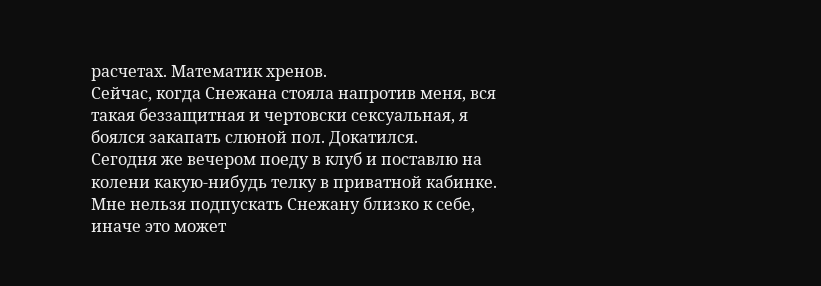расчетах. Математик хренов.
Сейчас, когда Снежана стояла напротив меня, вся такая беззащитная и чертовски сексуальная, я боялся закапать слюной пол. Докатился.
Сегодня же вечером поеду в клуб и поставлю на колени какую-нибудь телку в приватной кабинке. Мне нельзя подпускать Снежану близко к себе, иначе это может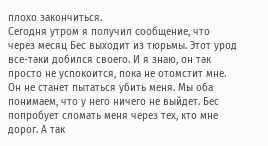плохо закончиться.
Сегодня утром я получил сообщение, что через месяц Бес выходит из тюрьмы. Этот урод все-таки добился своего. И я знаю, он так просто не успокоится, пока не отомстит мне.
Он не станет пытаться убить меня. Мы оба понимаем, что у него ничего не выйдет. Бес попробует сломать меня через тех, кто мне дорог. А так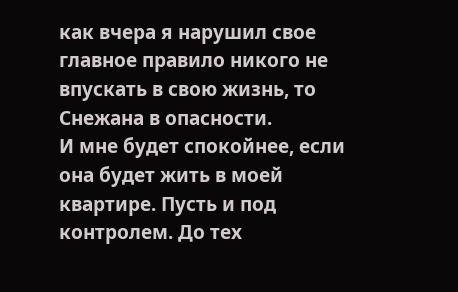как вчера я нарушил свое главное правило никого не впускать в свою жизнь, то Снежана в опасности.
И мне будет спокойнее, если она будет жить в моей квартире. Пусть и под контролем. До тех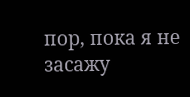пор, пока я не засажу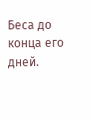Беса до конца его дней.